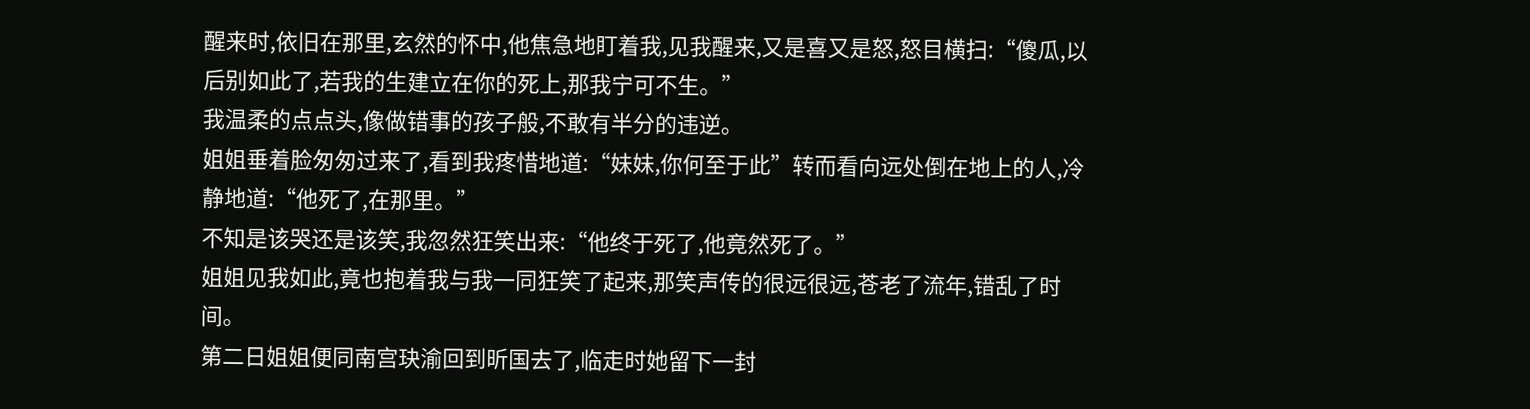醒来时,依旧在那里,玄然的怀中,他焦急地盯着我,见我醒来,又是喜又是怒,怒目横扫:“傻瓜,以后别如此了,若我的生建立在你的死上,那我宁可不生。”
我温柔的点点头,像做错事的孩子般,不敢有半分的违逆。
姐姐垂着脸匆匆过来了,看到我疼惜地道:“妹妹,你何至于此”转而看向远处倒在地上的人,冷静地道:“他死了,在那里。”
不知是该哭还是该笑,我忽然狂笑出来:“他终于死了,他竟然死了。”
姐姐见我如此,竟也抱着我与我一同狂笑了起来,那笑声传的很远很远,苍老了流年,错乱了时间。
第二日姐姐便同南宫玦渝回到昕国去了,临走时她留下一封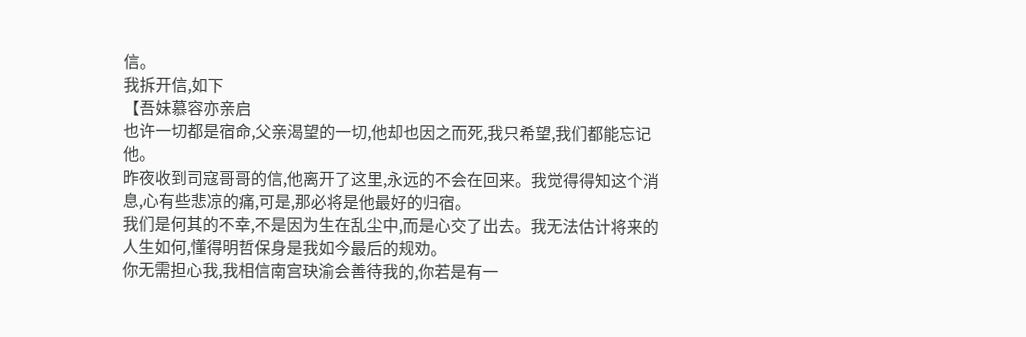信。
我拆开信,如下
【吾妹慕容亦亲启
也许一切都是宿命,父亲渴望的一切,他却也因之而死,我只希望,我们都能忘记他。
昨夜收到司寇哥哥的信,他离开了这里,永远的不会在回来。我觉得得知这个消息,心有些悲凉的痛,可是,那必将是他最好的归宿。
我们是何其的不幸,不是因为生在乱尘中,而是心交了出去。我无法估计将来的人生如何,懂得明哲保身是我如今最后的规劝。
你无需担心我,我相信南宫玦渝会善待我的,你若是有一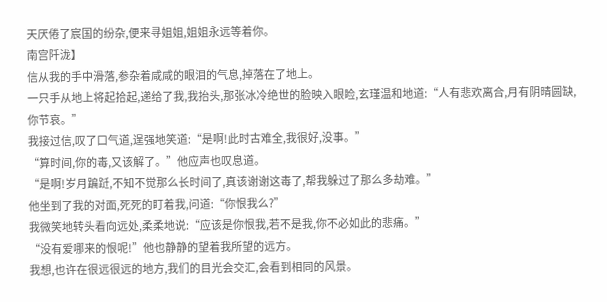天厌倦了宸国的纷杂,便来寻姐姐,姐姐永远等着你。
南宫阡泷】
信从我的手中滑落,参杂着咸咸的眼泪的气息,掉落在了地上。
一只手从地上将起拾起,递给了我,我抬头,那张冰冷绝世的脸映入眼睑,玄瑾温和地道:“人有悲欢离合,月有阴晴圆缺,你节哀。”
我接过信,叹了口气道,逞强地笑道:“是啊!此时古难全,我很好,没事。”
“算时间,你的毒,又该解了。”他应声也叹息道。
“是啊!岁月蹁跹,不知不觉那么长时间了,真该谢谢这毒了,帮我躲过了那么多劫难。”
他坐到了我的对面,死死的盯着我,问道:“你恨我么?”
我微笑地转头看向远处,柔柔地说:“应该是你恨我,若不是我,你不必如此的悲痛。”
“没有爱哪来的恨呢!”他也静静的望着我所望的远方。
我想,也许在很远很远的地方,我们的目光会交汇,会看到相同的风景。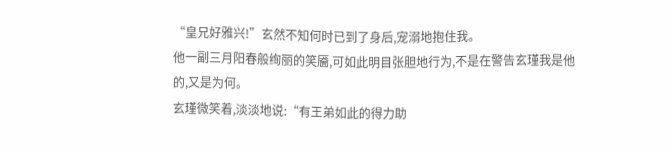“皇兄好雅兴!”玄然不知何时已到了身后,宠溺地抱住我。
他一副三月阳春般绚丽的笑靥,可如此明目张胆地行为,不是在警告玄瑾我是他的,又是为何。
玄瑾微笑着,淡淡地说:“有王弟如此的得力助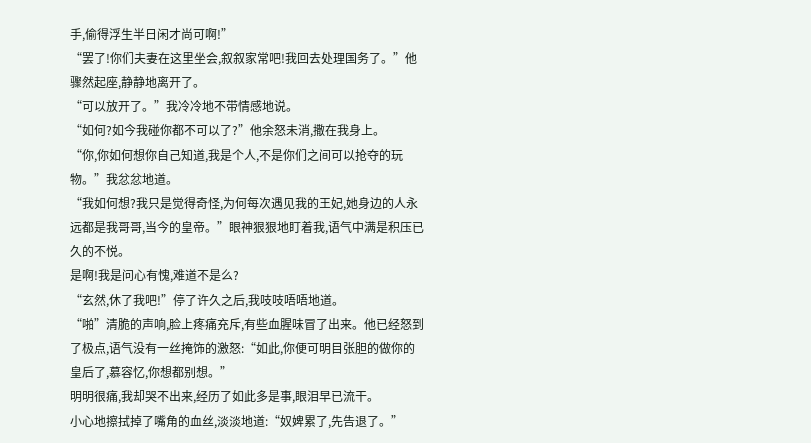手,偷得浮生半日闲才尚可啊!”
“罢了!你们夫妻在这里坐会,叙叙家常吧!我回去处理国务了。”他骤然起座,静静地离开了。
“可以放开了。”我冷冷地不带情感地说。
“如何?如今我碰你都不可以了?”他余怒未消,撒在我身上。
“你,你如何想你自己知道,我是个人,不是你们之间可以抢夺的玩物。”我忿忿地道。
“我如何想?我只是觉得奇怪,为何每次遇见我的王妃,她身边的人永远都是我哥哥,当今的皇帝。”眼神狠狠地盯着我,语气中满是积压已久的不悦。
是啊!我是问心有愧,难道不是么?
“玄然,休了我吧!”停了许久之后,我吱吱唔唔地道。
“啪”清脆的声响,脸上疼痛充斥,有些血腥味冒了出来。他已经怒到了极点,语气没有一丝掩饰的激怒:“如此,你便可明目张胆的做你的皇后了,慕容忆,你想都别想。”
明明很痛,我却哭不出来,经历了如此多是事,眼泪早已流干。
小心地擦拭掉了嘴角的血丝,淡淡地道:“奴婢累了,先告退了。”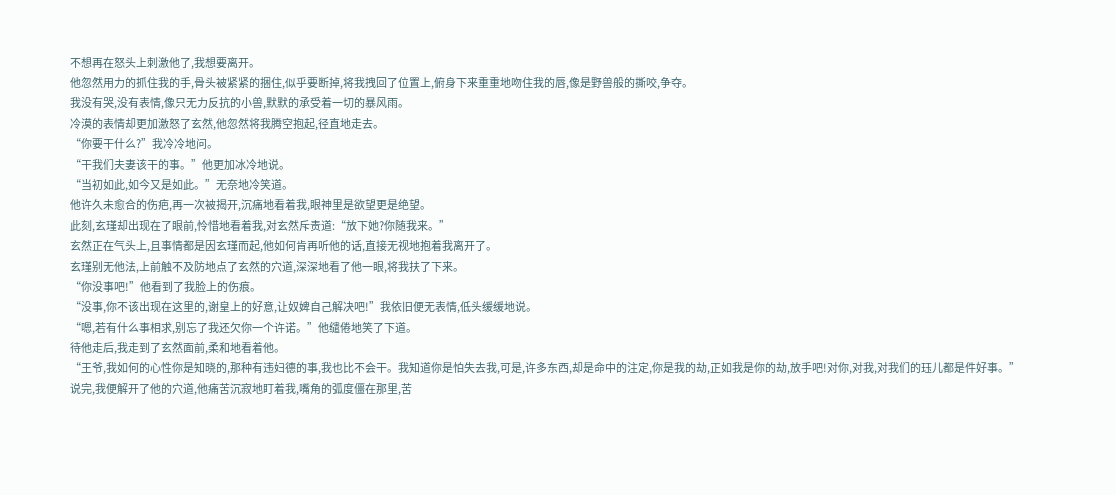不想再在怒头上刺激他了,我想要离开。
他忽然用力的抓住我的手,骨头被紧紧的捆住,似乎要断掉,将我拽回了位置上,俯身下来重重地吻住我的唇,像是野兽般的撕咬,争夺。
我没有哭,没有表情,像只无力反抗的小兽,默默的承受着一切的暴风雨。
冷漠的表情却更加激怒了玄然,他忽然将我腾空抱起,径直地走去。
“你要干什么?”我冷冷地问。
“干我们夫妻该干的事。”他更加冰冷地说。
“当初如此,如今又是如此。”无奈地冷笑道。
他许久未愈合的伤疤,再一次被揭开,沉痛地看着我,眼神里是欲望更是绝望。
此刻,玄瑾却出现在了眼前,怜惜地看着我,对玄然斥责道:“放下她?你随我来。”
玄然正在气头上,且事情都是因玄瑾而起,他如何肯再听他的话,直接无视地抱着我离开了。
玄瑾别无他法,上前触不及防地点了玄然的穴道,深深地看了他一眼,将我扶了下来。
“你没事吧!”他看到了我脸上的伤痕。
“没事,你不该出现在这里的,谢皇上的好意,让奴婢自己解决吧!”我依旧便无表情,低头缓缓地说。
“嗯,若有什么事相求,别忘了我还欠你一个许诺。”他缱倦地笑了下道。
待他走后,我走到了玄然面前,柔和地看着他。
“王爷,我如何的心性你是知晓的,那种有违妇德的事,我也比不会干。我知道你是怕失去我,可是,许多东西,却是命中的注定,你是我的劫,正如我是你的劫,放手吧!对你,对我,对我们的珏儿都是件好事。”
说完,我便解开了他的穴道,他痛苦沉寂地盯着我,嘴角的弧度僵在那里,苦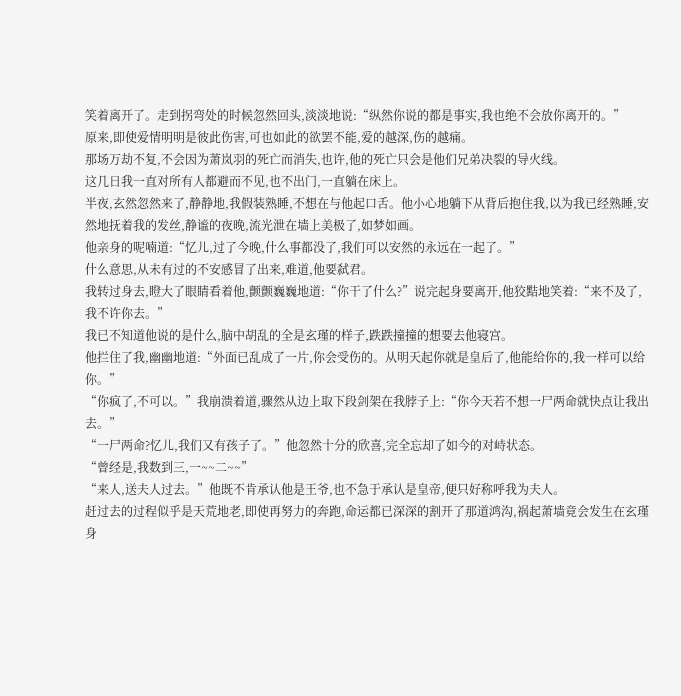笑着离开了。走到拐弯处的时候忽然回头,淡淡地说:“纵然你说的都是事实,我也绝不会放你离开的。”
原来,即使爱情明明是彼此伤害,可也如此的欲罢不能,爱的越深,伤的越痛。
那场万劫不复,不会因为萧岚羽的死亡而消失,也许,他的死亡只会是他们兄弟决裂的导火线。
这几日我一直对所有人都避而不见,也不出门,一直躺在床上。
半夜,玄然忽然来了,静静地,我假装熟睡,不想在与他起口舌。他小心地躺下从背后抱住我,以为我已经熟睡,安然地抚着我的发丝,静谧的夜晚,流光泄在墙上美极了,如梦如画。
他亲身的呢喃道:“忆儿,过了今晚,什么事都没了,我们可以安然的永远在一起了。”
什么意思,从未有过的不安感冒了出来,难道,他要弑君。
我转过身去,瞪大了眼睛看着他,颤颤巍巍地道:“你干了什么?”说完起身要离开,他狡黠地笑着:“来不及了,我不许你去。”
我已不知道他说的是什么,脑中胡乱的全是玄瑾的样子,跌跌撞撞的想要去他寝宫。
他拦住了我,幽幽地道:“外面已乱成了一片,你会受伤的。从明天起你就是皇后了,他能给你的,我一样可以给你。”
“你疯了,不可以。”我崩溃着道,骤然从边上取下段剑架在我脖子上:“你今天若不想一尸两命就快点让我出去。”
“一尸两命?忆儿,我们又有孩子了。”他忽然十分的欣喜,完全忘却了如今的对峙状态。
“曾经是,我数到三,一~~二~~”
“来人,送夫人过去。”他既不肯承认他是王爷,也不急于承认是皇帝,便只好称呼我为夫人。
赶过去的过程似乎是天荒地老,即使再努力的奔跑,命运都已深深的割开了那道鸿沟,祸起萧墙竟会发生在玄瑾身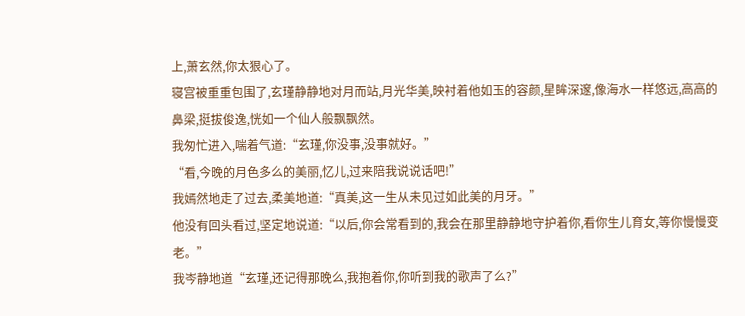上,萧玄然,你太狠心了。
寝宫被重重包围了,玄瑾静静地对月而站,月光华美,映衬着他如玉的容颜,星眸深邃,像海水一样悠远,高高的鼻梁,挺拔俊逸,恍如一个仙人般飘飘然。
我匆忙进入,喘着气道:“玄瑾,你没事,没事就好。”
“看,今晚的月色多么的美丽,忆儿,过来陪我说说话吧!”
我嫣然地走了过去,柔美地道:“真美,这一生从未见过如此美的月牙。”
他没有回头看过,坚定地说道:“以后,你会常看到的,我会在那里静静地守护着你,看你生儿育女,等你慢慢变老。”
我岑静地道“玄瑾,还记得那晚么,我抱着你,你听到我的歌声了么?”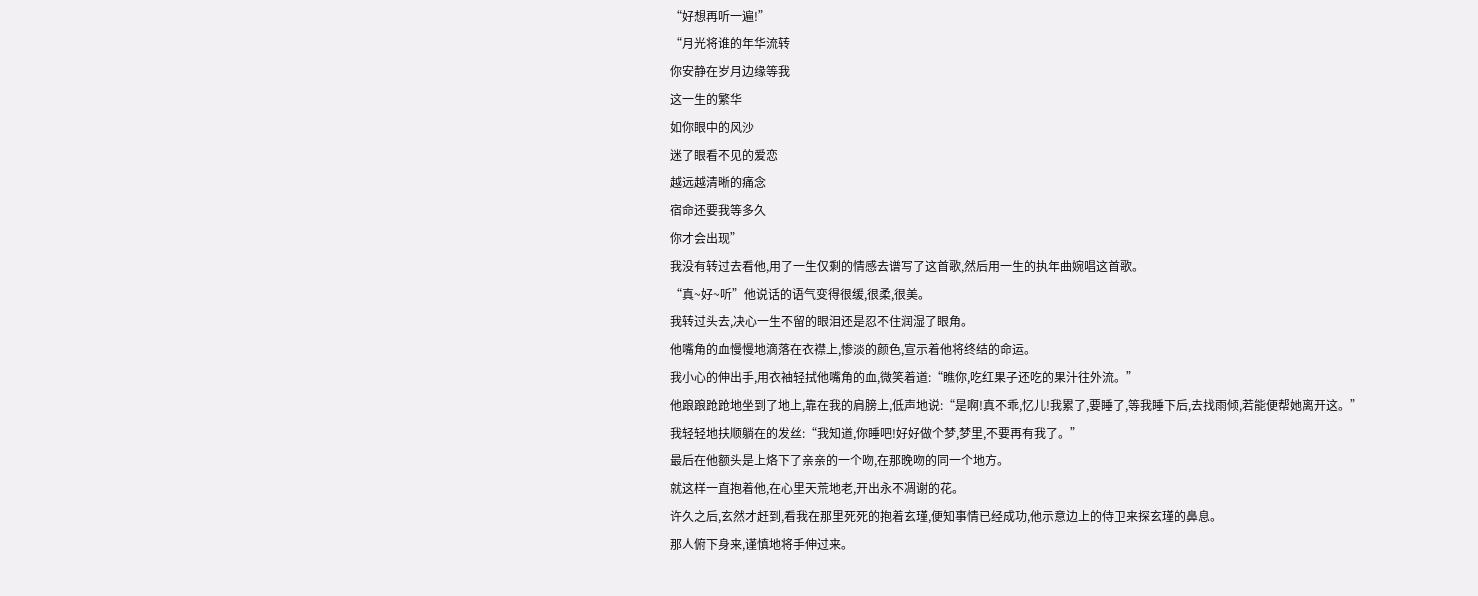“好想再听一遍!”
“月光将谁的年华流转
你安静在岁月边缘等我
这一生的繁华
如你眼中的风沙
迷了眼看不见的爱恋
越远越清晰的痛念
宿命还要我等多久
你才会出现”
我没有转过去看他,用了一生仅剩的情感去谱写了这首歌,然后用一生的执年曲婉唱这首歌。
“真~好~听”他说话的语气变得很缓,很柔,很美。
我转过头去,决心一生不留的眼泪还是忍不住润湿了眼角。
他嘴角的血慢慢地滴落在衣襟上,惨淡的颜色,宣示着他将终结的命运。
我小心的伸出手,用衣袖轻拭他嘴角的血,微笑着道:“瞧你,吃红果子还吃的果汁往外流。”
他踉踉跄跄地坐到了地上,靠在我的肩膀上,低声地说:“是啊!真不乖,忆儿!我累了,要睡了,等我睡下后,去找雨倾,若能便帮她离开这。”
我轻轻地扶顺躺在的发丝:“我知道,你睡吧!好好做个梦,梦里,不要再有我了。”
最后在他额头是上烙下了亲亲的一个吻,在那晚吻的同一个地方。
就这样一直抱着他,在心里天荒地老,开出永不凋谢的花。
许久之后,玄然才赶到,看我在那里死死的抱着玄瑾,便知事情已经成功,他示意边上的侍卫来探玄瑾的鼻息。
那人俯下身来,谨慎地将手伸过来。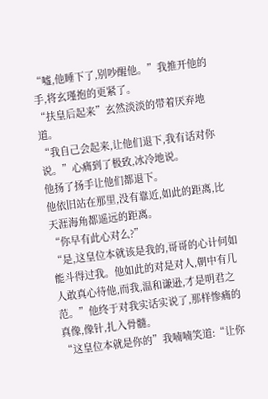“嘘,他睡下了,别吵醒他。”我推开他的手,将玄瑾抱的更紧了。
“扶皇后起来”玄然淡淡的带着厌弃地道。
“我自己会起来,让他们退下,我有话对你说。”心痛到了极致,冰冷地说。
他扬了扬手让他们都退下。
他依旧站在那里,没有靠近,如此的距离,比天涯海角都遥远的距离。
“你早有此心对么?”
“是,这皇位本就该是我的,哥哥的心计何如能斗得过我。他如此的对是对人,朝中有几人敢真心待他,而我,温和谦逊,才是明君之范。”他终于对我实话实说了,那样惨痛的真像,像针,扎入骨髓。
“这皇位本就是你的”我喃喃笑道:“让你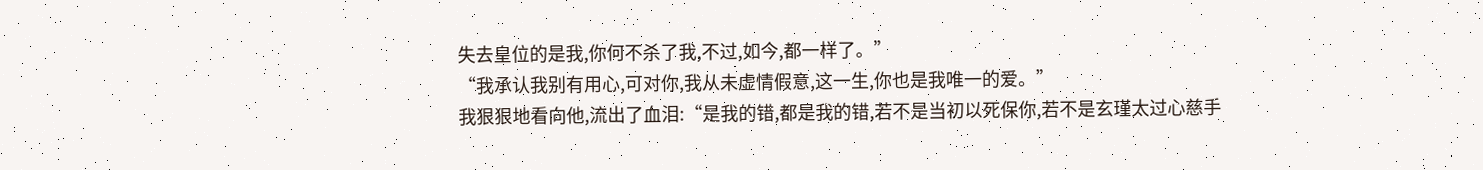失去皇位的是我,你何不杀了我,不过,如今,都一样了。”
“我承认我别有用心,可对你,我从未虚情假意,这一生,你也是我唯一的爱。”
我狠狠地看向他,流出了血泪:“是我的错,都是我的错,若不是当初以死保你,若不是玄瑾太过心慈手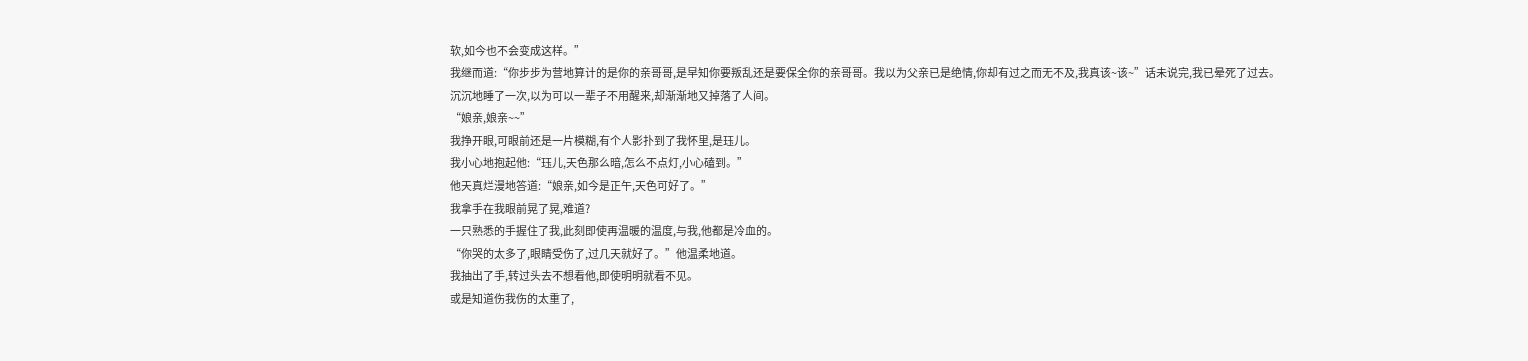软,如今也不会变成这样。”
我继而道:“你步步为营地算计的是你的亲哥哥,是早知你要叛乱还是要保全你的亲哥哥。我以为父亲已是绝情,你却有过之而无不及,我真该~该~”话未说完,我已晕死了过去。
沉沉地睡了一次,以为可以一辈子不用醒来,却渐渐地又掉落了人间。
“娘亲,娘亲~~”
我挣开眼,可眼前还是一片模糊,有个人影扑到了我怀里,是珏儿。
我小心地抱起他:“珏儿,天色那么暗,怎么不点灯,小心磕到。”
他天真烂漫地答道:“娘亲,如今是正午,天色可好了。”
我拿手在我眼前晃了晃,难道?
一只熟悉的手握住了我,此刻即使再温暖的温度,与我,他都是冷血的。
“你哭的太多了,眼睛受伤了,过几天就好了。”他温柔地道。
我抽出了手,转过头去不想看他,即使明明就看不见。
或是知道伤我伤的太重了,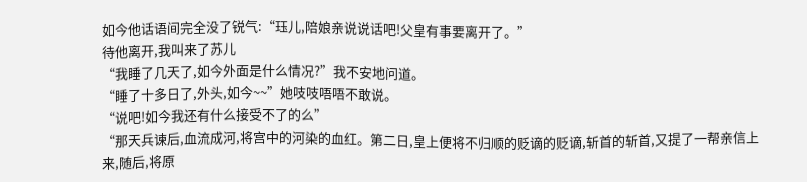如今他话语间完全没了锐气:“珏儿,陪娘亲说说话吧!父皇有事要离开了。”
待他离开,我叫来了苏儿
“我睡了几天了,如今外面是什么情况?”我不安地问道。
“睡了十多日了,外头,如今~~”她吱吱唔唔不敢说。
“说吧!如今我还有什么接受不了的么”
“那天兵谏后,血流成河,将宫中的河染的血红。第二日,皇上便将不归顺的贬谪的贬谪,斩首的斩首,又提了一帮亲信上来,随后,将原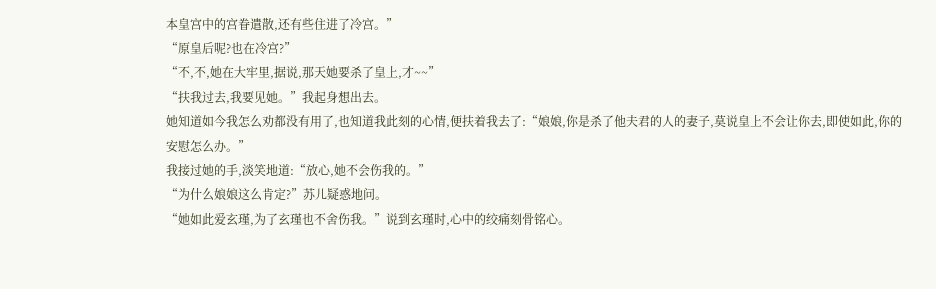本皇宫中的宫眷遣散,还有些住进了冷宫。”
“原皇后呢?也在冷宫?”
“不,不,她在大牢里,据说,那天她要杀了皇上,才~~”
“扶我过去,我要见她。”我起身想出去。
她知道如今我怎么劝都没有用了,也知道我此刻的心情,便扶着我去了:“娘娘,你是杀了他夫君的人的妻子,莫说皇上不会让你去,即使如此,你的安慰怎么办。”
我接过她的手,淡笑地道:“放心,她不会伤我的。”
“为什么娘娘这么肯定?”苏儿疑惑地问。
“她如此爱玄瑾,为了玄瑾也不舍伤我。”说到玄瑾时,心中的绞痛刻骨铭心。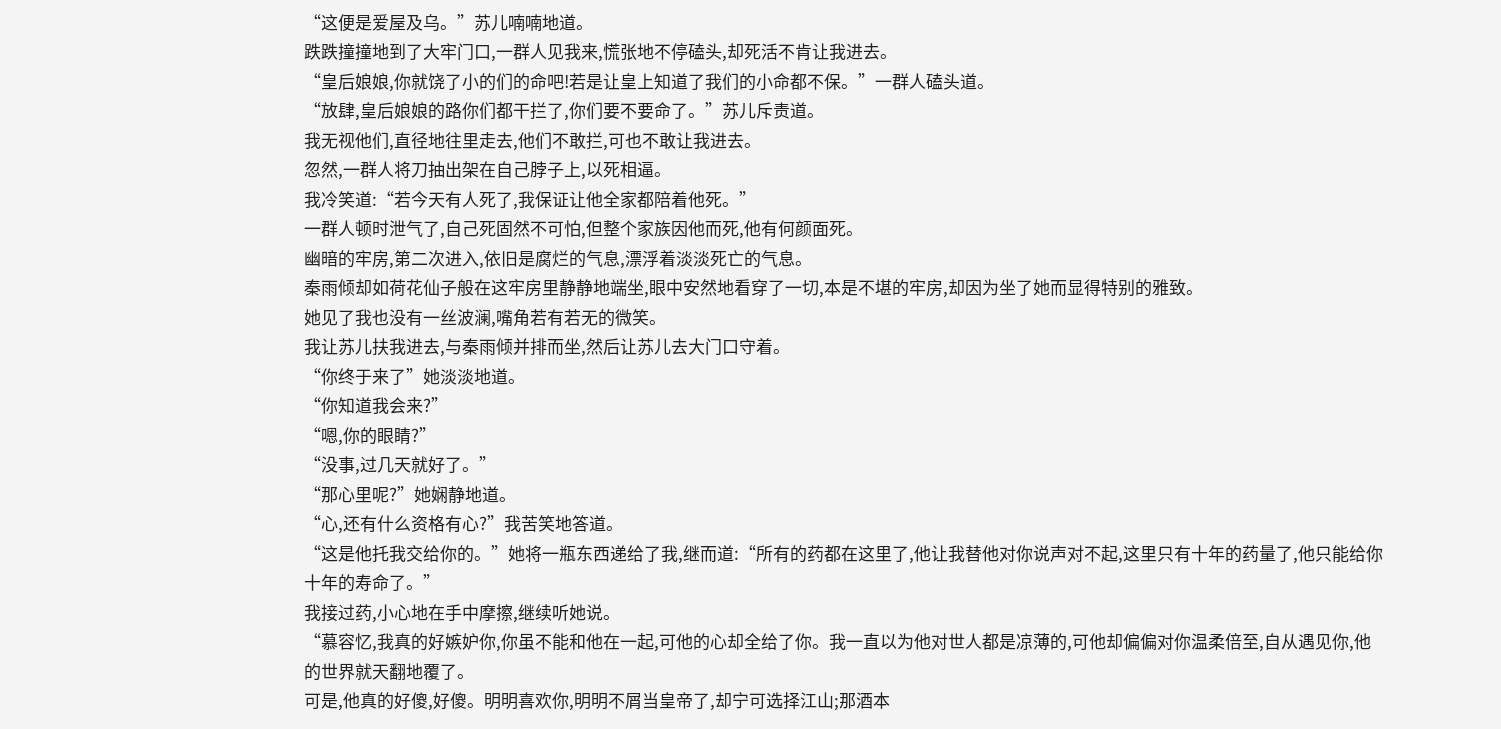“这便是爱屋及乌。”苏儿喃喃地道。
跌跌撞撞地到了大牢门口,一群人见我来,慌张地不停磕头,却死活不肯让我进去。
“皇后娘娘,你就饶了小的们的命吧!若是让皇上知道了我们的小命都不保。”一群人磕头道。
“放肆,皇后娘娘的路你们都干拦了,你们要不要命了。”苏儿斥责道。
我无视他们,直径地往里走去,他们不敢拦,可也不敢让我进去。
忽然,一群人将刀抽出架在自己脖子上,以死相逼。
我冷笑道:“若今天有人死了,我保证让他全家都陪着他死。”
一群人顿时泄气了,自己死固然不可怕,但整个家族因他而死,他有何颜面死。
幽暗的牢房,第二次进入,依旧是腐烂的气息,漂浮着淡淡死亡的气息。
秦雨倾却如荷花仙子般在这牢房里静静地端坐,眼中安然地看穿了一切,本是不堪的牢房,却因为坐了她而显得特别的雅致。
她见了我也没有一丝波澜,嘴角若有若无的微笑。
我让苏儿扶我进去,与秦雨倾并排而坐,然后让苏儿去大门口守着。
“你终于来了”她淡淡地道。
“你知道我会来?”
“嗯,你的眼睛?”
“没事,过几天就好了。”
“那心里呢?”她娴静地道。
“心,还有什么资格有心?”我苦笑地答道。
“这是他托我交给你的。”她将一瓶东西递给了我,继而道:“所有的药都在这里了,他让我替他对你说声对不起,这里只有十年的药量了,他只能给你十年的寿命了。”
我接过药,小心地在手中摩擦,继续听她说。
“慕容忆,我真的好嫉妒你,你虽不能和他在一起,可他的心却全给了你。我一直以为他对世人都是凉薄的,可他却偏偏对你温柔倍至,自从遇见你,他的世界就天翻地覆了。
可是,他真的好傻,好傻。明明喜欢你,明明不屑当皇帝了,却宁可选择江山;那酒本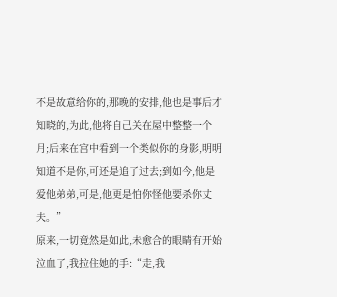不是故意给你的,那晚的安排,他也是事后才知晓的,为此,他将自己关在屋中整整一个月;后来在宫中看到一个类似你的身影,明明知道不是你,可还是追了过去;到如今,他是爱他弟弟,可是,他更是怕你怪他要杀你丈夫。”
原来,一切竟然是如此,未愈合的眼睛有开始泣血了,我拉住她的手:“走,我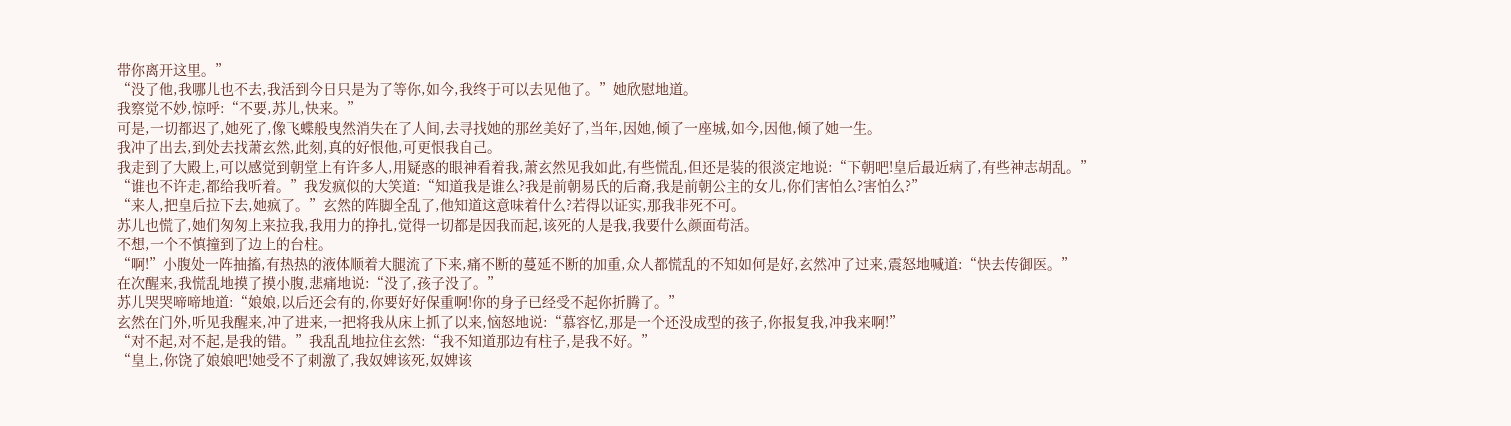带你离开这里。”
“没了他,我哪儿也不去,我活到今日只是为了等你,如今,我终于可以去见他了。”她欣慰地道。
我察觉不妙,惊呼:“不要,苏儿,快来。”
可是,一切都迟了,她死了,像飞蝶般曳然消失在了人间,去寻找她的那丝美好了,当年,因她,倾了一座城,如今,因他,倾了她一生。
我冲了出去,到处去找萧玄然,此刻,真的好恨他,可更恨我自己。
我走到了大殿上,可以感觉到朝堂上有许多人,用疑惑的眼神看着我,萧玄然见我如此,有些慌乱,但还是装的很淡定地说:“下朝吧!皇后最近病了,有些神志胡乱。”
“谁也不许走,都给我听着。”我发疯似的大笑道:“知道我是谁么?我是前朝易氏的后裔,我是前朝公主的女儿,你们害怕么?害怕么?”
“来人,把皇后拉下去,她疯了。”玄然的阵脚全乱了,他知道这意味着什么?若得以证实,那我非死不可。
苏儿也慌了,她们匆匆上来拉我,我用力的挣扎,觉得一切都是因我而起,该死的人是我,我要什么颜面苟活。
不想,一个不慎撞到了边上的台柱。
“啊!”小腹处一阵抽搐,有热热的液体顺着大腿流了下来,痛不断的蔓延不断的加重,众人都慌乱的不知如何是好,玄然冲了过来,震怒地喊道:“快去传御医。”
在次醒来,我慌乱地摸了摸小腹,悲痛地说:“没了,孩子没了。”
苏儿哭哭啼啼地道:“娘娘,以后还会有的,你要好好保重啊!你的身子已经受不起你折腾了。”
玄然在门外,听见我醒来,冲了进来,一把将我从床上抓了以来,恼怒地说:“慕容忆,那是一个还没成型的孩子,你报复我,冲我来啊!”
“对不起,对不起,是我的错。”我乱乱地拉住玄然:“我不知道那边有柱子,是我不好。”
“皇上,你饶了娘娘吧!她受不了刺激了,我奴婢该死,奴婢该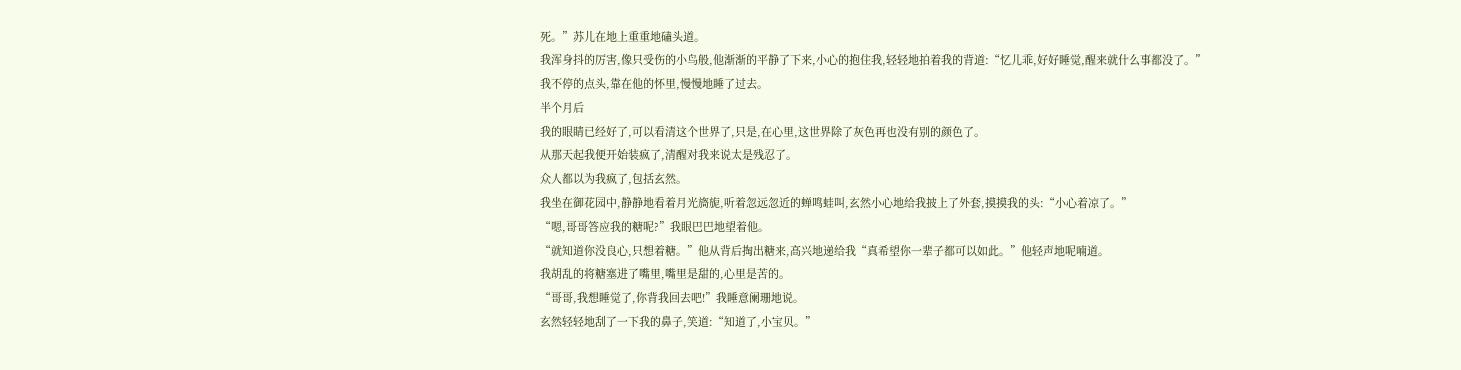死。”苏儿在地上重重地磕头道。
我浑身抖的厉害,像只受伤的小鸟般,他渐渐的平静了下来,小心的抱住我,轻轻地拍着我的背道:“忆儿乖,好好睡觉,醒来就什么事都没了。”
我不停的点头,靠在他的怀里,慢慢地睡了过去。
半个月后
我的眼睛已经好了,可以看清这个世界了,只是,在心里,这世界除了灰色再也没有别的颜色了。
从那天起我便开始装疯了,清醒对我来说太是残忍了。
众人都以为我疯了,包括玄然。
我坐在御花园中,静静地看着月光旖旎,听着忽远忽近的蝉鸣蛙叫,玄然小心地给我披上了外套,摸摸我的头:“小心着凉了。”
“嗯,哥哥答应我的糖呢?”我眼巴巴地望着他。
“就知道你没良心,只想着糖。”他从背后掏出糖来,高兴地递给我“真希望你一辈子都可以如此。”他轻声地呢喃道。
我胡乱的将糖塞进了嘴里,嘴里是甜的,心里是苦的。
“哥哥,我想睡觉了,你背我回去吧!”我睡意阑珊地说。
玄然轻轻地刮了一下我的鼻子,笑道:“知道了,小宝贝。”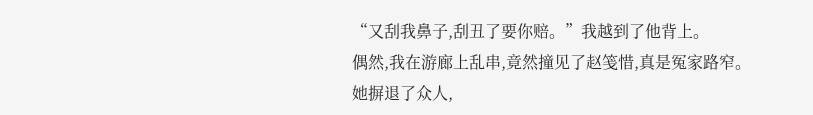“又刮我鼻子,刮丑了要你赔。”我越到了他背上。
偶然,我在游廊上乱串,竟然撞见了赵笺惜,真是冤家路窄。
她摒退了众人,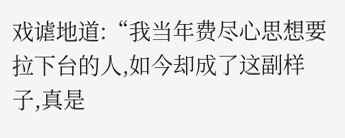戏谑地道:“我当年费尽心思想要拉下台的人,如今却成了这副样子,真是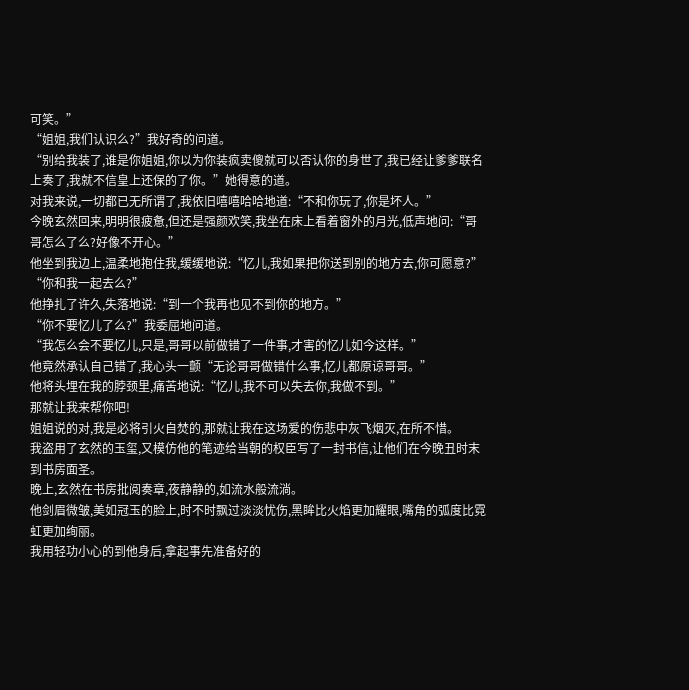可笑。”
“姐姐,我们认识么?”我好奇的问道。
“别给我装了,谁是你姐姐,你以为你装疯卖傻就可以否认你的身世了,我已经让爹爹联名上奏了,我就不信皇上还保的了你。”她得意的道。
对我来说,一切都已无所谓了,我依旧嘻嘻哈哈地道:“不和你玩了,你是坏人。”
今晚玄然回来,明明很疲惫,但还是强颜欢笑,我坐在床上看着窗外的月光,低声地问:“哥哥怎么了么?好像不开心。”
他坐到我边上,温柔地抱住我,缓缓地说:“忆儿,我如果把你送到别的地方去,你可愿意?”
“你和我一起去么?”
他挣扎了许久,失落地说:“到一个我再也见不到你的地方。”
“你不要忆儿了么?”我委屈地问道。
“我怎么会不要忆儿,只是,哥哥以前做错了一件事,才害的忆儿如今这样。”
他竟然承认自己错了,我心头一颤“无论哥哥做错什么事,忆儿都原谅哥哥。”
他将头埋在我的脖颈里,痛苦地说:“忆儿,我不可以失去你,我做不到。”
那就让我来帮你吧!
姐姐说的对,我是必将引火自焚的,那就让我在这场爱的伤悲中灰飞烟灭,在所不惜。
我盗用了玄然的玉玺,又模仿他的笔迹给当朝的权臣写了一封书信,让他们在今晚丑时末到书房面圣。
晚上,玄然在书房批阅奏章,夜静静的,如流水般流淌。
他剑眉微皱,美如冠玉的脸上,时不时飘过淡淡忧伤,黑眸比火焰更加耀眼,嘴角的弧度比霓虹更加绚丽。
我用轻功小心的到他身后,拿起事先准备好的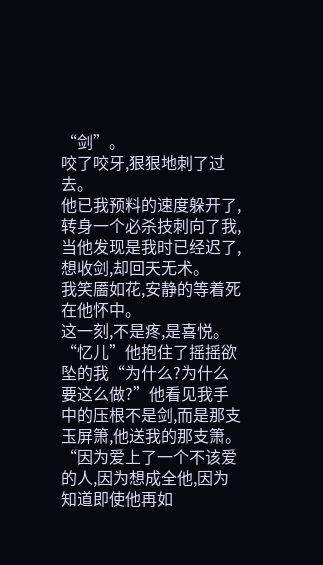“剑”。
咬了咬牙,狠狠地刺了过去。
他已我预料的速度躲开了,转身一个必杀技刺向了我,当他发现是我时已经迟了,想收剑,却回天无术。
我笑靥如花,安静的等着死在他怀中。
这一刻,不是疼,是喜悦。
“忆儿”他抱住了摇摇欲坠的我“为什么?为什么要这么做?”他看见我手中的压根不是剑,而是那支玉屏箫,他送我的那支箫。
“因为爱上了一个不该爱的人,因为想成全他,因为知道即使他再如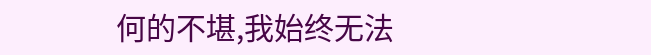何的不堪,我始终无法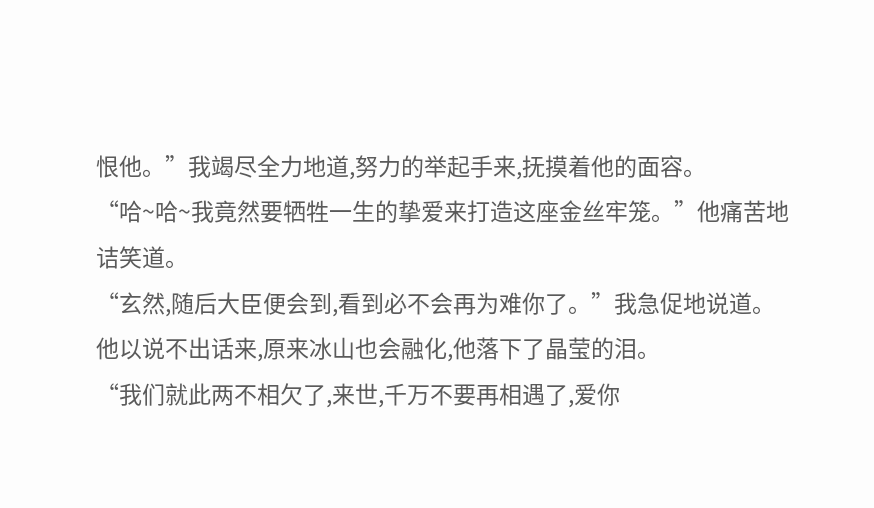恨他。”我竭尽全力地道,努力的举起手来,抚摸着他的面容。
“哈~哈~我竟然要牺牲一生的挚爱来打造这座金丝牢笼。”他痛苦地诘笑道。
“玄然,随后大臣便会到,看到必不会再为难你了。”我急促地说道。
他以说不出话来,原来冰山也会融化,他落下了晶莹的泪。
“我们就此两不相欠了,来世,千万不要再相遇了,爱你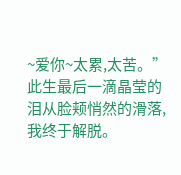~爱你~太累,太苦。”此生最后一滴晶莹的泪从脸颊悄然的滑落,我终于解脱。